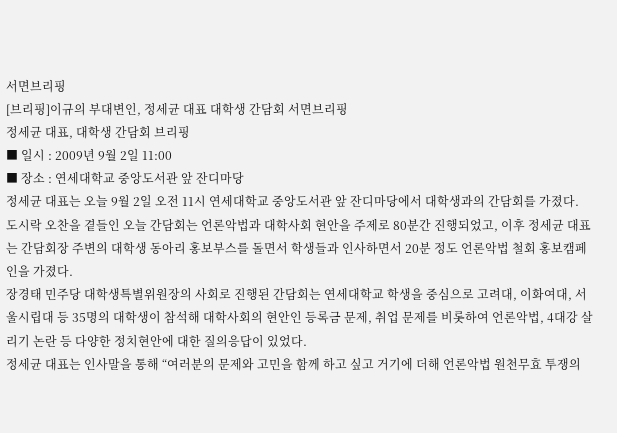서면브리핑
[브리핑]이규의 부대변인, 정세균 대표 대학생 간담회 서면브리핑
정세균 대표, 대학생 간담회 브리핑
■ 일시 : 2009년 9월 2일 11:00
■ 장소 : 연세대학교 중앙도서관 앞 잔디마당
정세균 대표는 오늘 9월 2일 오전 11시 연세대학교 중앙도서관 앞 잔디마당에서 대학생과의 간담회를 가졌다. 도시락 오찬을 곁들인 오늘 간담회는 언론악법과 대학사회 현안을 주제로 80분간 진행되었고, 이후 정세균 대표는 간담회장 주변의 대학생 동아리 홍보부스를 돌면서 학생들과 인사하면서 20분 정도 언론악법 철회 홍보캠페인을 가졌다.
장경태 민주당 대학생특별위원장의 사회로 진행된 간담회는 연세대학교 학생을 중심으로 고려대, 이화여대, 서울시립대 등 35명의 대학생이 참석해 대학사회의 현안인 등록금 문제, 취업 문제를 비롯하여 언론악법, 4대강 살리기 논란 등 다양한 정치현안에 대한 질의응답이 있었다.
정세균 대표는 인사말을 통해 “여러분의 문제와 고민을 함께 하고 싶고 거기에 더해 언론악법 원천무효 투쟁의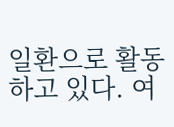일환으로 활동하고 있다. 여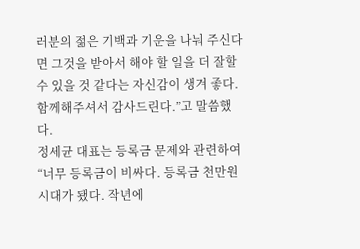러분의 젊은 기백과 기운을 나눠 주신다면 그것을 받아서 해야 할 일을 더 잘할 수 있을 것 같다는 자신감이 생겨 좋다. 함께해주셔서 감사드린다.”고 말씀했다.
정세균 대표는 등록금 문제와 관련하여“너무 등록금이 비싸다. 등록금 천만원 시대가 됐다. 작년에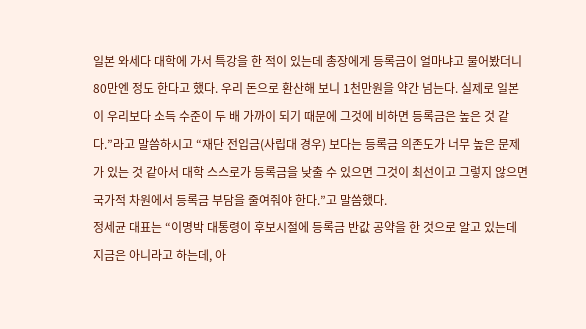일본 와세다 대학에 가서 특강을 한 적이 있는데 총장에게 등록금이 얼마냐고 물어봤더니 80만엔 정도 한다고 했다. 우리 돈으로 환산해 보니 1천만원을 약간 넘는다. 실제로 일본이 우리보다 소득 수준이 두 배 가까이 되기 때문에 그것에 비하면 등록금은 높은 것 같다.”라고 말씀하시고 “재단 전입금(사립대 경우) 보다는 등록금 의존도가 너무 높은 문제가 있는 것 같아서 대학 스스로가 등록금을 낮출 수 있으면 그것이 최선이고 그렇지 않으면 국가적 차원에서 등록금 부담을 줄여줘야 한다.”고 말씀했다.
정세균 대표는 “이명박 대통령이 후보시절에 등록금 반값 공약을 한 것으로 알고 있는데 지금은 아니라고 하는데, 아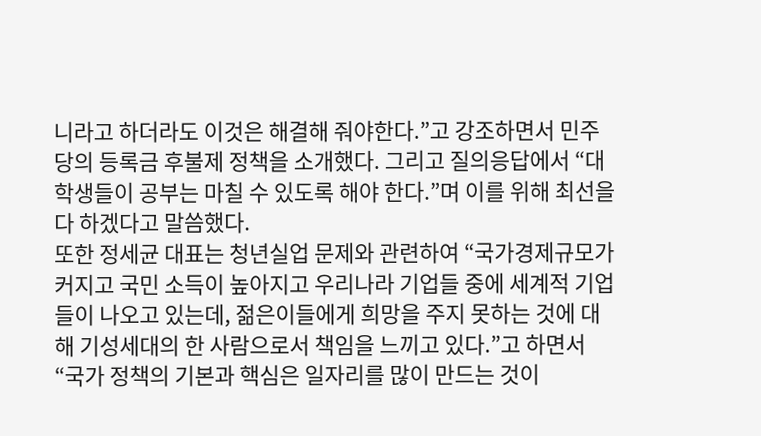니라고 하더라도 이것은 해결해 줘야한다.”고 강조하면서 민주당의 등록금 후불제 정책을 소개했다. 그리고 질의응답에서 “대학생들이 공부는 마칠 수 있도록 해야 한다.”며 이를 위해 최선을 다 하겠다고 말씀했다.
또한 정세균 대표는 청년실업 문제와 관련하여 “국가경제규모가 커지고 국민 소득이 높아지고 우리나라 기업들 중에 세계적 기업들이 나오고 있는데, 젊은이들에게 희망을 주지 못하는 것에 대해 기성세대의 한 사람으로서 책임을 느끼고 있다.”고 하면서 “국가 정책의 기본과 핵심은 일자리를 많이 만드는 것이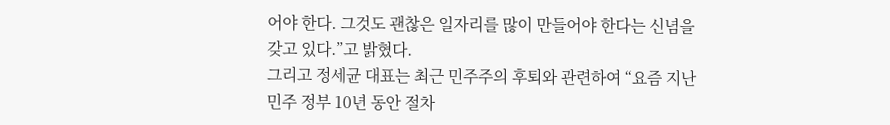어야 한다. 그것도 괜찮은 일자리를 많이 만들어야 한다는 신념을 갖고 있다.”고 밝혔다.
그리고 정세균 대표는 최근 민주주의 후퇴와 관련하여 “요즘 지난 민주 정부 10년 동안 절차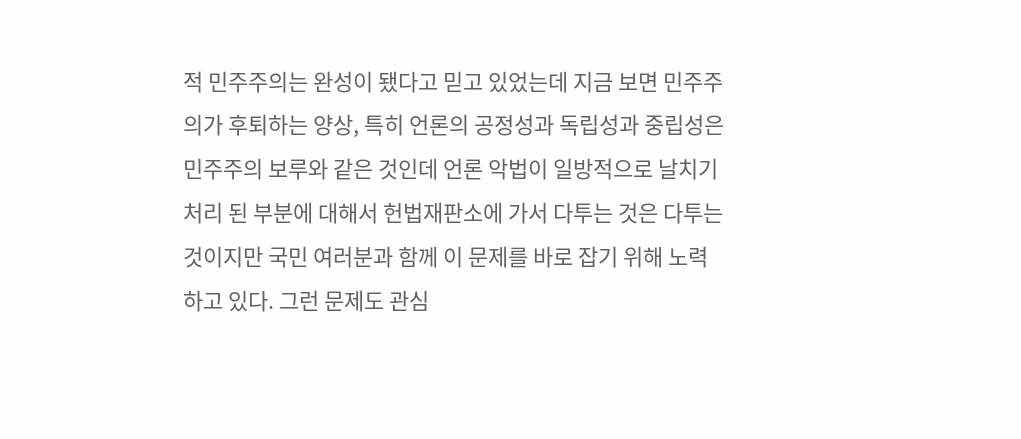적 민주주의는 완성이 됐다고 믿고 있었는데 지금 보면 민주주의가 후퇴하는 양상, 특히 언론의 공정성과 독립성과 중립성은 민주주의 보루와 같은 것인데 언론 악법이 일방적으로 날치기 처리 된 부분에 대해서 헌법재판소에 가서 다투는 것은 다투는 것이지만 국민 여러분과 함께 이 문제를 바로 잡기 위해 노력하고 있다. 그런 문제도 관심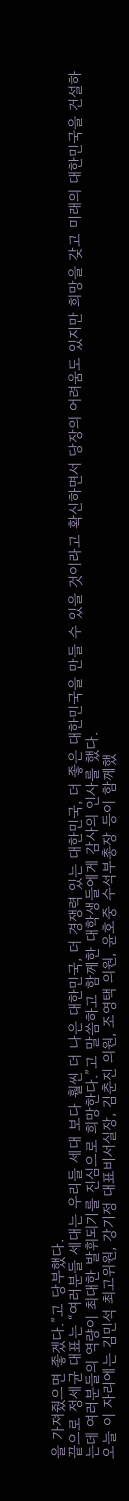을 가져줬으면 좋겠다.”고 당부했다.
끝으로 정세균 대표는 “여러분들 세대는 우리들 세대 보다 훨씬 더 나은 대한민국, 더 경쟁력 있는 대한민국, 더 좋은 대한민국을 만들 수 있을 것이라고 확신하면서 당장의 어려움도 있지만 희망을 갖고 미래의 대한민국을 건설하는데 여러분들의 역량이 최대한 발휘되기를 진심으로 희망한다.”고 말씀하고 함께한 대학생들에게 감사의 인사를 했다.
오늘 이 자리에는 김민석 최고위원, 강기정 대표비서실장, 김춘진 의원, 조영택 의원, 윤호중 수석부총장 등이 함께했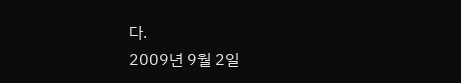다.
2009년 9월 2일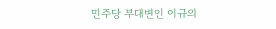민주당 부대변인 이규의